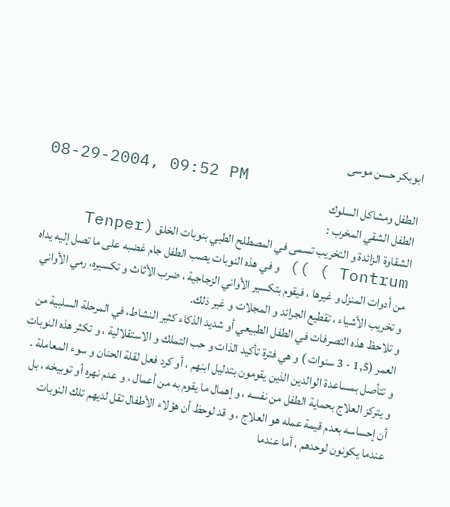ابوبكر حسن موسى
08-29-2004, 09:52 PM
الطفل ومشاكل السلوك
الطفل الشقي المخرب :
الشقاوة الزائدة و التخريب تسمى في المصطلح الطبي بنوبات الخلق (Tenper Tontrum ) )) و في هذه النوبات يصب الطفل جام غضبه على ما تصل إليه يداه من أدوات المنزل و غيرها ، فيقوم بتكسير الأواني الزجاجية ، ضرب الأثاث و تكسيره، رمي الأواني و تخريب الأشياء ، تقطيع الجرائد و المجلات و غير ذلك.
و تلاحظ هذه التصرفات في الطفل الطبيعي أو شديد الذكاء كثير النشاط، في المرحلة السلبية من العمر (1,5 - 3 سنوات ) و هي فترة تأكيد الذات و حب التملك و الاستقلالية ، و تكثر هذه النوبات و تتأصل بمساعدة الوالدين الذين يقومون بتدليل ابنهم ، أو كرد فعل لقلة الحنان و سوء المعاملة .
و يتركز العلاج بحماية الطفل من نفسه ، و إهمال ما يقوم به من أعمال ، و عدم نهره أو توبيخه ، بل أن إحساسه بعدم قيمة عمله هو العلاج ، و قد لوحظ أن هؤلاء الأطفال تقل لديهم تلك النوبات عندما يكونون لوحدهم ، أما عندما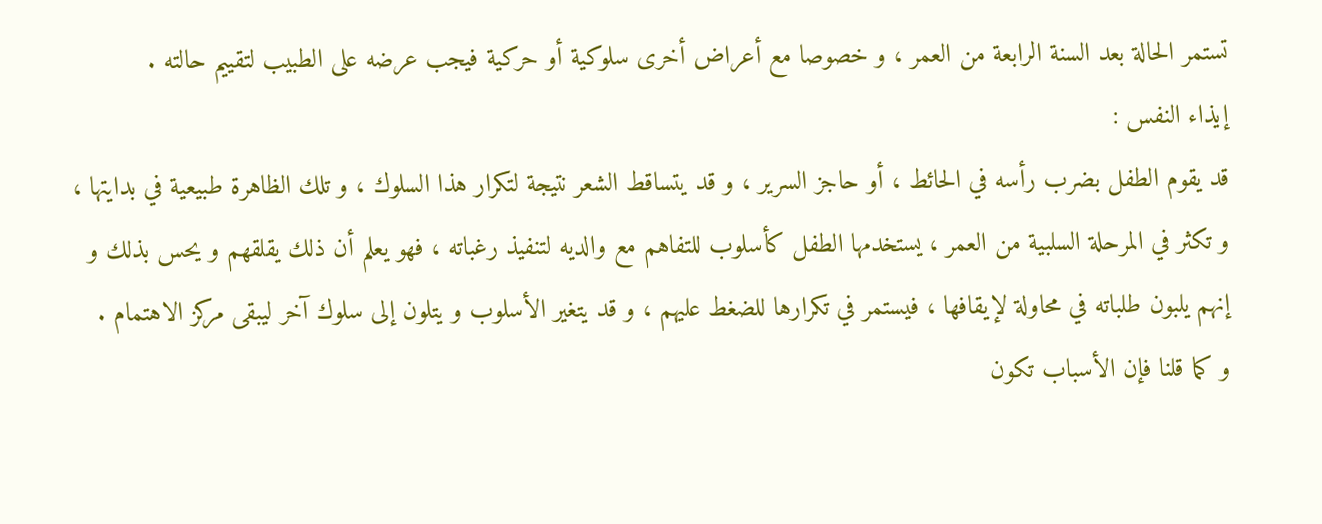تستمر الحالة بعد السنة الرابعة من العمر ، و خصوصا مع أعراض أخرى سلوكية أو حركية فيجب عرضه على الطبيب لتقييم حالته .
إيذاء النفس :
قد يقوم الطفل بضرب رأسه في الحائط ، أو حاجز السرير ، و قد يتساقط الشعر نتيجة لتكرار هذا السلوك ، و تلك الظاهرة طبيعية في بدايتها ، و تكثر في المرحلة السلبية من العمر ، يستخدمها الطفل كأسلوب للتفاهم مع والديه لتنفيذ رغباته ، فهو يعلم أن ذلك يقلقهم و يحس بذلك و إنهم يلبون طلباته في محاولة لإيقافها ، فيستمر في تكرارها للضغط عليهم ، و قد يتغير الأسلوب و يتلون إلى سلوك آخر ليبقى مركز الاهتمام .
و كما قلنا فإن الأسباب تكون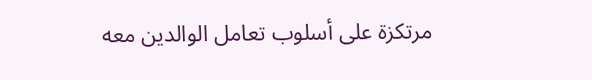مرتكزة على أسلوب تعامل الوالدين معه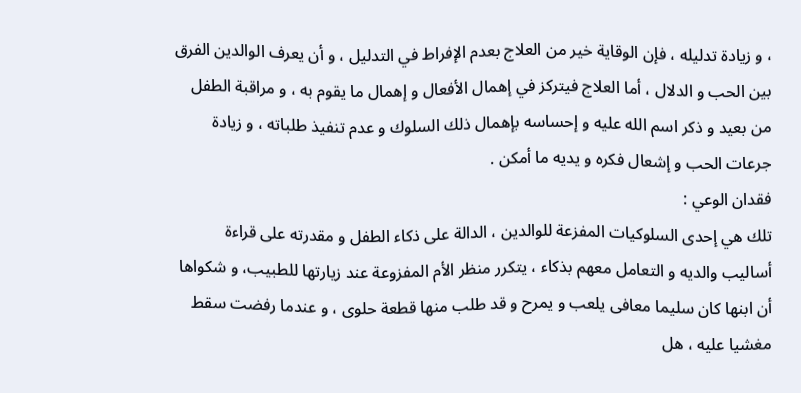، و زيادة تدليله ، فإن الوقاية خير من العلاج بعدم الإفراط في التدليل ، و أن يعرف الوالدين الفرق بين الحب و الدلال ، أما العلاج فيتركز في إهمال الأفعال و إهمال ما يقوم به ، و مراقبة الطفل من بعيد و ذكر اسم الله عليه و إحساسه بإهمال ذلك السلوك و عدم تنفيذ طلباته ، و زيادة جرعات الحب و إشعال فكره و يديه ما أمكن .
فقدان الوعي :
تلك هي إحدى السلوكيات المفزعة للوالدين ، الدالة على ذكاء الطفل و مقدرته على قراءة أساليب والديه و التعامل معهم بذكاء ، يتكرر منظر الأم المفزوعة عند زيارتها للطبيب، و شكواها أن ابنها كان سليما معافى يلعب و يمرح و قد طلب منها قطعة حلوى ، و عندما رفضت سقط مغشيا عليه ، هل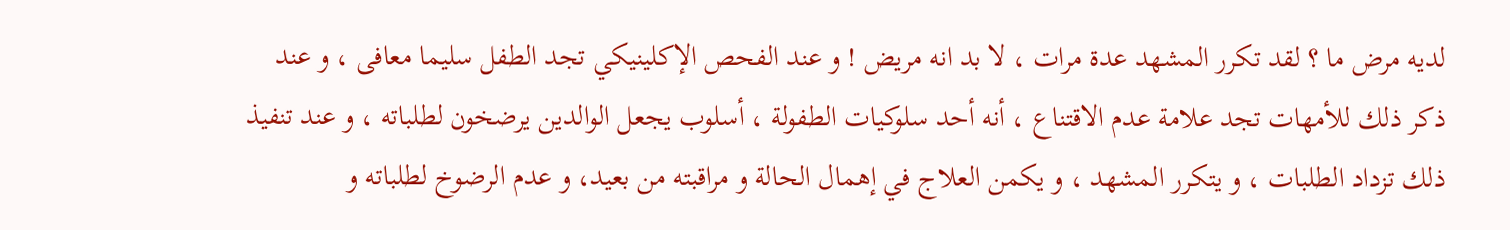لديه مرض ما ؟ لقد تكرر المشهد عدة مرات ، لا بد انه مريض ! و عند الفحص الإكلينيكي تجد الطفل سليما معافى ، و عند ذكر ذلك للأمهات تجد علامة عدم الاقتناع ، أنه أحد سلوكيات الطفولة ، أسلوب يجعل الوالدين يرضخون لطلباته ، و عند تنفيذ ذلك تزداد الطلبات ، و يتكرر المشهد ، و يكمن العلاج في إهمال الحالة و مراقبته من بعيد، و عدم الرضوخ لطلباته و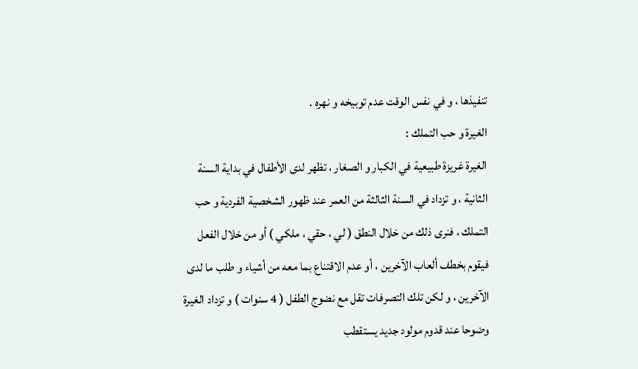تنفيذها ، و في نفس الوقت عدم توبيخه و نهره .
الغيرة و حب التملك :
الغيرة غريزة طبيعية في الكبار و الصغار ، تظهر لدى الأطفال في بداية السنة الثانية ، و تزداد في السنة الثالثة من العمر عند ظهور الشخصية الفردية و حب التملك ، فنرى ذلك من خلال النطق ( لي ، حقي ، ملكي ) أو من خلال الفعل فيقوم بخطف ألعاب الآخرين ، أو عدم الاقتناع بما معه من أشياء و طلب ما لدى الآخرين ، و لكن تلك التصرفات تقل مع نضوج الطفل ( 4 سنوات ) و تزداد الغيرة وضوحا عند قدوم مولود جديد يستقطب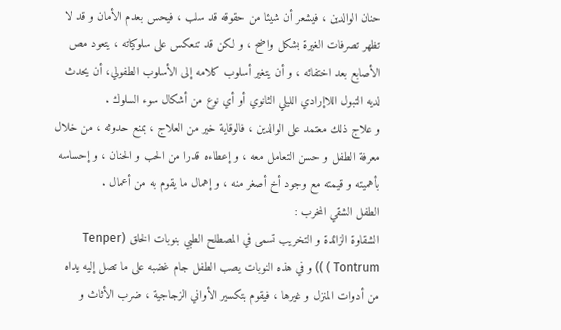حنان الوالدين ، فيشعر أن شيئا من حقوقه قد سلب ، فيحس بعدم الأمان و قد لا تظهر تصرفات الغيرة بشكل واضح ، و لكن قد تنعكس على سلوكياته ، يتعود مص الأصابع بعد اختفائه ، و أن يتغير أسلوب كلامه إلى الأسلوب الطفولي، أن يحدث لديه التبول اللاإرادي الليلي الثانوي أو أي نوع من أشكال سوء السلوك .
و علاج ذلك معتمد على الوالدين ، فالوقاية خير من العلاج ، بمنع حدوثه ، من خلال معرفة الطفل و حسن التعامل معه ، و إعطاءه قدرا من الحب و الحنان ، و إحساسه بأهميته و قيمته مع وجود أخ أصغر منه ، و إهمال ما يقوم به من أعمال .
الطفل الشقي المخرب :
الشقاوة الزائدة و التخريب تسمى في المصطلح الطبي بنوبات الخلق (Tenper Tontrum ) )) و في هذه النوبات يصب الطفل جام غضبه على ما تصل إليه يداه من أدوات المنزل و غيرها ، فيقوم بتكسير الأواني الزجاجية ، ضرب الأثاث و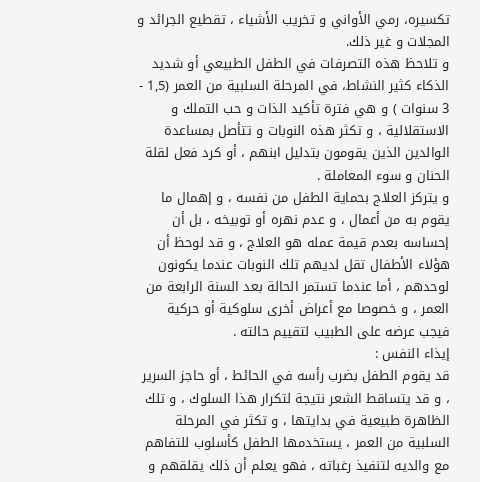تكسيره، رمي الأواني و تخريب الأشياء ، تقطيع الجرائد و المجلات و غير ذلك.
و تلاحظ هذه التصرفات في الطفل الطبيعي أو شديد الذكاء كثير النشاط، في المرحلة السلبية من العمر (1,5 - 3 سنوات ) و هي فترة تأكيد الذات و حب التملك و الاستقلالية ، و تكثر هذه النوبات و تتأصل بمساعدة الوالدين الذين يقومون بتدليل ابنهم ، أو كرد فعل لقلة الحنان و سوء المعاملة .
و يتركز العلاج بحماية الطفل من نفسه ، و إهمال ما يقوم به من أعمال ، و عدم نهره أو توبيخه ، بل أن إحساسه بعدم قيمة عمله هو العلاج ، و قد لوحظ أن هؤلاء الأطفال تقل لديهم تلك النوبات عندما يكونون لوحدهم ، أما عندما تستمر الحالة بعد السنة الرابعة من العمر ، و خصوصا مع أعراض أخرى سلوكية أو حركية فيجب عرضه على الطبيب لتقييم حالته .
إيذاء النفس :
قد يقوم الطفل بضرب رأسه في الحائط ، أو حاجز السرير ، و قد يتساقط الشعر نتيجة لتكرار هذا السلوك ، و تلك الظاهرة طبيعية في بدايتها ، و تكثر في المرحلة السلبية من العمر ، يستخدمها الطفل كأسلوب للتفاهم مع والديه لتنفيذ رغباته ، فهو يعلم أن ذلك يقلقهم و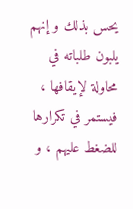يحس بذلك و إنهم يلبون طلباته في محاولة لإيقافها ، فيستمر في تكرارها للضغط عليهم ، و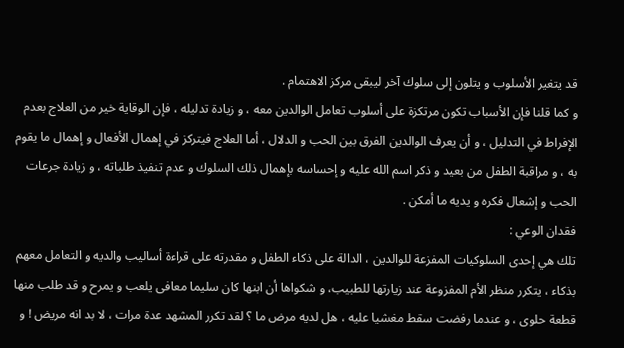قد يتغير الأسلوب و يتلون إلى سلوك آخر ليبقى مركز الاهتمام .
و كما قلنا فإن الأسباب تكون مرتكزة على أسلوب تعامل الوالدين معه ، و زيادة تدليله ، فإن الوقاية خير من العلاج بعدم الإفراط في التدليل ، و أن يعرف الوالدين الفرق بين الحب و الدلال ، أما العلاج فيتركز في إهمال الأفعال و إهمال ما يقوم به ، و مراقبة الطفل من بعيد و ذكر اسم الله عليه و إحساسه بإهمال ذلك السلوك و عدم تنفيذ طلباته ، و زيادة جرعات الحب و إشعال فكره و يديه ما أمكن .
فقدان الوعي :
تلك هي إحدى السلوكيات المفزعة للوالدين ، الدالة على ذكاء الطفل و مقدرته على قراءة أساليب والديه و التعامل معهم بذكاء ، يتكرر منظر الأم المفزوعة عند زيارتها للطبيب، و شكواها أن ابنها كان سليما معافى يلعب و يمرح و قد طلب منها قطعة حلوى ، و عندما رفضت سقط مغشيا عليه ، هل لديه مرض ما ؟ لقد تكرر المشهد عدة مرات ، لا بد انه مريض ! و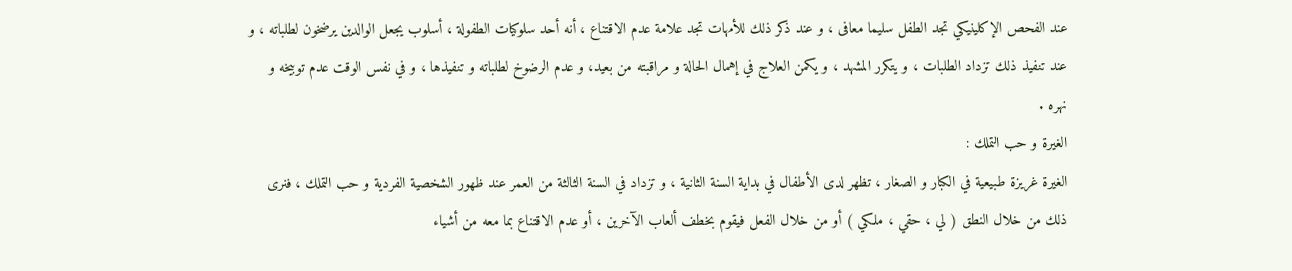عند الفحص الإكلينيكي تجد الطفل سليما معافى ، و عند ذكر ذلك للأمهات تجد علامة عدم الاقتناع ، أنه أحد سلوكيات الطفولة ، أسلوب يجعل الوالدين يرضخون لطلباته ، و عند تنفيذ ذلك تزداد الطلبات ، و يتكرر المشهد ، و يكمن العلاج في إهمال الحالة و مراقبته من بعيد، و عدم الرضوخ لطلباته و تنفيذها ، و في نفس الوقت عدم توبيخه و نهره .
الغيرة و حب التملك :
الغيرة غريزة طبيعية في الكبار و الصغار ، تظهر لدى الأطفال في بداية السنة الثانية ، و تزداد في السنة الثالثة من العمر عند ظهور الشخصية الفردية و حب التملك ، فنرى ذلك من خلال النطق ( لي ، حقي ، ملكي ) أو من خلال الفعل فيقوم بخطف ألعاب الآخرين ، أو عدم الاقتناع بما معه من أشياء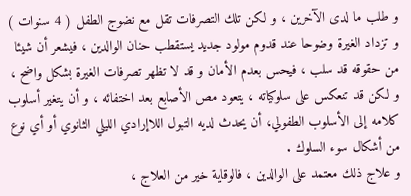و طلب ما لدى الآخرين ، و لكن تلك التصرفات تقل مع نضوج الطفل ( 4 سنوات ) و تزداد الغيرة وضوحا عند قدوم مولود جديد يستقطب حنان الوالدين ، فيشعر أن شيئا من حقوقه قد سلب ، فيحس بعدم الأمان و قد لا تظهر تصرفات الغيرة بشكل واضح ، و لكن قد تنعكس على سلوكياته ، يتعود مص الأصابع بعد اختفائه ، و أن يتغير أسلوب كلامه إلى الأسلوب الطفولي، أن يحدث لديه التبول اللاإرادي الليلي الثانوي أو أي نوع من أشكال سوء السلوك .
و علاج ذلك معتمد على الوالدين ، فالوقاية خير من العلاج ،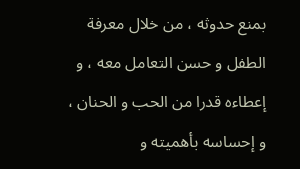بمنع حدوثه ، من خلال معرفة الطفل و حسن التعامل معه ، و إعطاءه قدرا من الحب و الحنان ، و إحساسه بأهميته و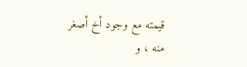قيمته مع وجود أخ أصغر منه ، و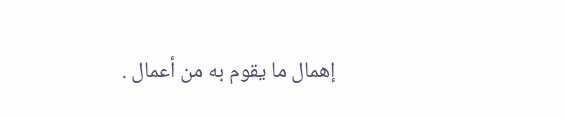إهمال ما يقوم به من أعمال .